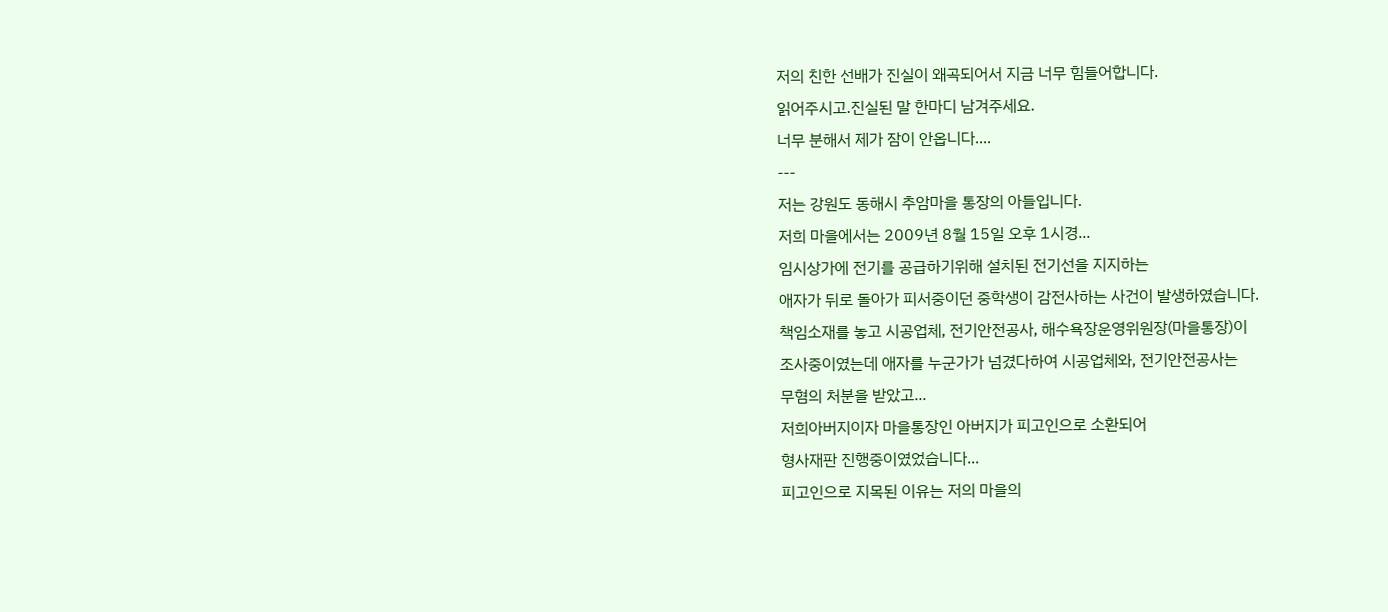저의 친한 선배가 진실이 왜곡되어서 지금 너무 힘들어합니다.
읽어주시고.진실된 말 한마디 남겨주세요.
너무 분해서 제가 잠이 안옵니다....
---
저는 강원도 동해시 추암마을 통장의 아들입니다.
저희 마을에서는 2009년 8월 15일 오후 1시경...
임시상가에 전기를 공급하기위해 설치된 전기선을 지지하는
애자가 뒤로 돌아가 피서중이던 중학생이 감전사하는 사건이 발생하였습니다.
책임소재를 놓고 시공업체, 전기안전공사, 해수욕장운영위원장(마을통장)이
조사중이였는데 애자를 누군가가 넘겼다하여 시공업체와, 전기안전공사는
무혐의 처분을 받았고...
저희아버지이자 마을통장인 아버지가 피고인으로 소환되어
형사재판 진행중이였었습니다...
피고인으로 지목된 이유는 저의 마을의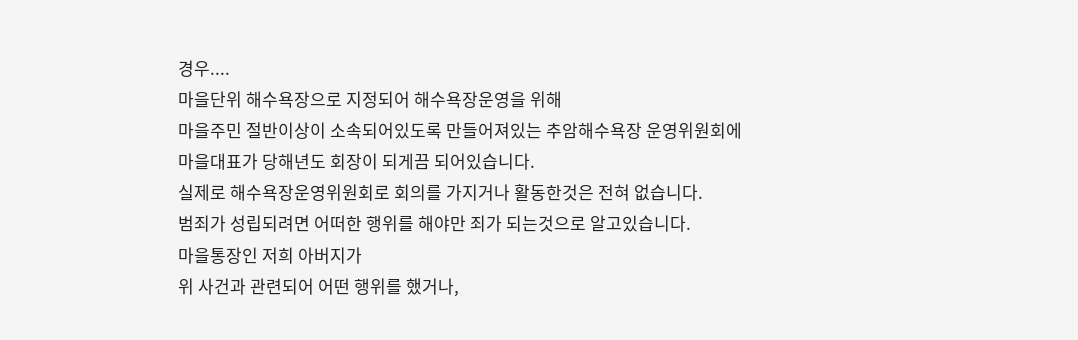경우....
마을단위 해수욕장으로 지정되어 해수욕장운영을 위해
마을주민 절반이상이 소속되어있도록 만들어져있는 추암해수욕장 운영위원회에
마을대표가 당해년도 회장이 되게끔 되어있습니다.
실제로 해수욕장운영위원회로 회의를 가지거나 활동한것은 전혀 없습니다.
범죄가 성립되려면 어떠한 행위를 해야만 죄가 되는것으로 알고있습니다.
마을통장인 저희 아버지가
위 사건과 관련되어 어떤 행위를 했거나,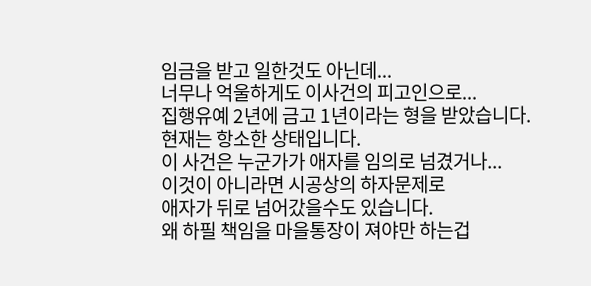임금을 받고 일한것도 아닌데...
너무나 억울하게도 이사건의 피고인으로...
집행유예 2년에 금고 1년이라는 형을 받았습니다.
현재는 항소한 상태입니다.
이 사건은 누군가가 애자를 임의로 넘겼거나...
이것이 아니라면 시공상의 하자문제로
애자가 뒤로 넘어갔을수도 있습니다.
왜 하필 책임을 마을통장이 져야만 하는겁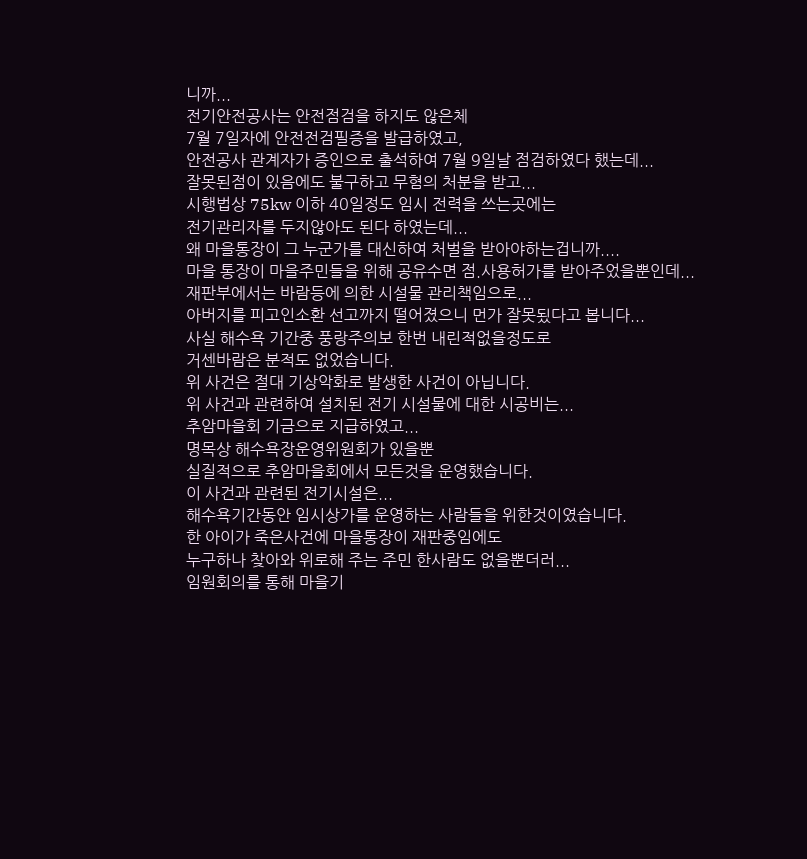니까...
전기안전공사는 안전점검을 하지도 않은체
7월 7일자에 안전전검필증을 발급하였고,
안전공사 관계자가 증인으로 출석하여 7월 9일날 점검하였다 했는데...
잘못된점이 있음에도 불구하고 무혐의 처분을 받고...
시행법상 75kw 이하 40일정도 임시 전력을 쓰는곳에는
전기관리자를 두지않아도 된다 하였는데...
왜 마을통장이 그 누군가를 대신하여 처벌을 받아야하는겁니까....
마을 통장이 마을주민들을 위해 공유수면 점.사용허가를 받아주었을뿐인데...
재판부에서는 바람등에 의한 시설물 관리책임으로...
아버지를 피고인소환 선고까지 떨어졌으니 먼가 잘못됬다고 봅니다...
사실 해수욕 기간중 풍랑주의보 한번 내린적없을정도로
거센바람은 분적도 없었습니다.
위 사건은 절대 기상악화로 발생한 사건이 아닙니다.
위 사건과 관련하여 설치된 전기 시설물에 대한 시공비는...
추암마을회 기금으로 지급하였고...
명목상 해수욕장운영위원회가 있을뿐
실질적으로 추암마을회에서 모든것을 운영했습니다.
이 사건과 관련된 전기시설은...
해수욕기간동안 임시상가를 운영하는 사람들을 위한것이였습니다.
한 아이가 죽은사건에 마을통장이 재판중임에도
누구하나 찾아와 위로해 주는 주민 한사람도 없을뿐더러...
임원회의를 통해 마을기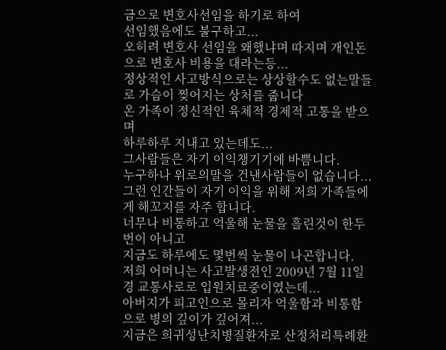금으로 변호사선임을 하기로 하여
선임했음에도 불구하고...
오히려 변호사 선임을 왜했냐며 따지며 개인돈으로 변호사 비용을 대라는등...
정상적인 사고방식으로는 상상할수도 없는말들로 가슴이 찢어지는 상처를 줍니다
온 가족이 정신적인 육체적 경제적 고통을 받으며
하루하루 지내고 있는데도...
그사람들은 자기 이익챙기기에 바쁨니다.
누구하나 위로의말을 건낸사람들이 없습니다...
그런 인간들이 자기 이익을 위해 저희 가족들에게 해꼬지를 자주 합니다.
너무나 비통하고 억울해 눈물을 흘린것이 한두번이 아니고
지금도 하루에도 몇번씩 눈물이 나곤합니다.
저희 어머니는 사고발생전인 2009년 7월 11일경 교통사로로 입원치료중이였는데...
아버지가 피고인으로 몰리자 억울함과 비통함으로 병의 깊이가 깊어져...
지금은 희귀성난치병질환자로 산정처리특례환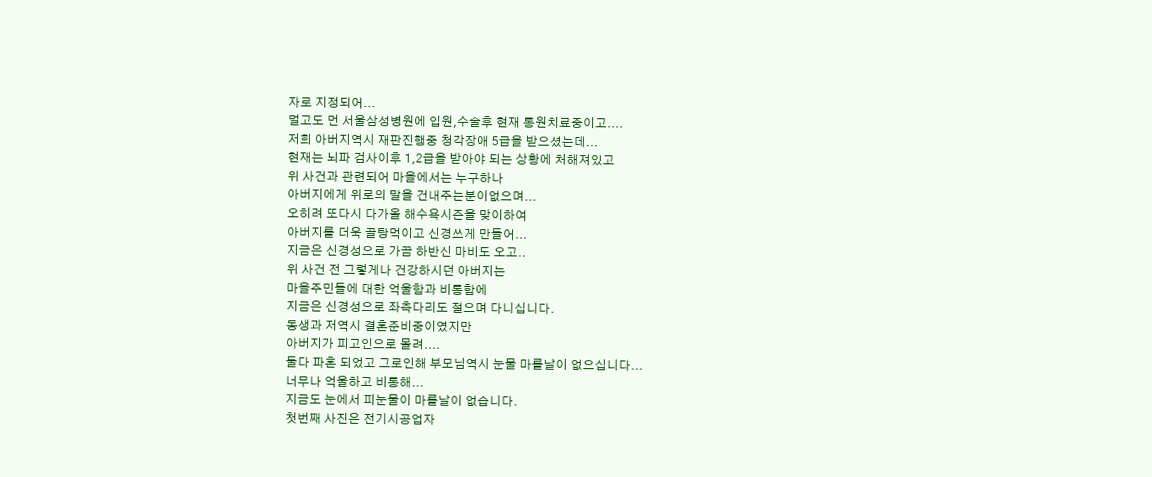자로 지정되어...
멀고도 먼 서울삼성병원에 입원,수술후 현재 통원치료중이고....
저희 아버지역시 재판진행중 청각장애 5급을 받으셨는데...
현재는 뇌파 검사이후 1,2급을 받아야 되는 상황에 처해져있고
위 사건과 관련되어 마을에서는 누구하나
아버지에게 위로의 말을 건내주는분이없으며...
오히려 또다시 다가올 해수욕시즌을 맞이하여
아버지를 더욱 골탕먹이고 신경쓰게 만들어...
지금은 신경성으로 가끔 하반신 마비도 오고..
위 사건 전 그렇게나 건강하시던 아버지는
마을주민들에 대한 억울함과 비통함에
지금은 신경성으로 좌측다리도 절으며 다니십니다.
동생과 저역시 결혼준비중이였지만
아버지가 피고인으로 몰려....
둘다 파혼 되었고 그로인해 부모님역시 눈물 마를날이 없으십니다...
너무나 억울하고 비통해...
지금도 눈에서 피눈물이 마를날이 없습니다.
첫번째 사진은 전기시공업자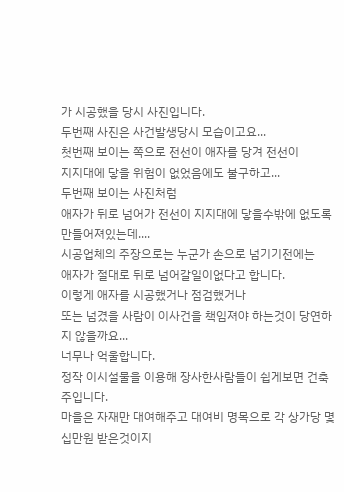가 시공했을 당시 사진입니다.
두번째 사진은 사건발생당시 모습이고요...
첫번째 보이는 쪽으로 전선이 애자를 당겨 전선이
지지대에 닿을 위험이 없었음에도 불구하고...
두번째 보이는 사진처럼
애자가 뒤로 넘어가 전선이 지지대에 닿을수밖에 없도록 만들어져있는데....
시공업체의 주장으로는 누군가 손으로 넘기기전에는
애자가 절대로 뒤로 넘어갈일이없다고 합니다.
이렇게 애자를 시공했거나 점검했거나
또는 넘겼을 사람이 이사건을 책임져야 하는것이 당연하지 않을까요...
너무나 억울합니다.
정작 이시설물을 이용해 장사한사람들이 쉽게보면 건축주입니다.
마을은 자재만 대여해주고 대여비 명목으로 각 상가당 몇십만원 받은것이지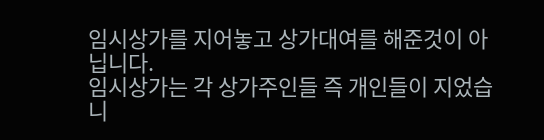임시상가를 지어놓고 상가대여를 해준것이 아닙니다.
임시상가는 각 상가주인들 즉 개인들이 지었습니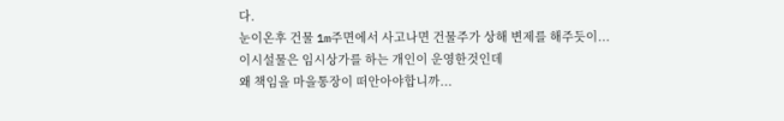다.
눈이온후 건물 1m주면에서 사고나면 건물주가 상해 변제를 해주듯이...
이시설물은 임시상가를 하는 개인이 운영한것인데
왜 책임을 마을통장이 떠안아야합니까...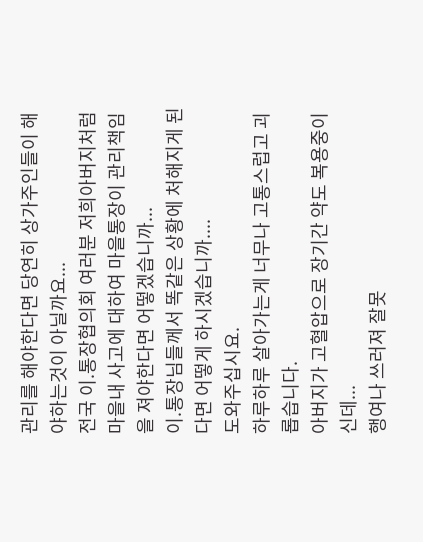관리를 해야한다면 당연히 상가주인들이 해야하는것이 아닐까요...
전국 이.통장협의회 여러분 저희아버지처럼
마을내 사고에 대하여 마을통장이 관리책임을 져야한다면 어떻겠습니까...
이.통장님들께서 똑같은 상황에 처해지게 된다면 어떻게 하시겠습니까....
도와주십시요.
하루하루 살아가는게 너무나 고통스럽고 괴롭습니다.
아버지가 고혈압으로 장기간 약도 복용중이신데...
행여나 쓰러져 잘못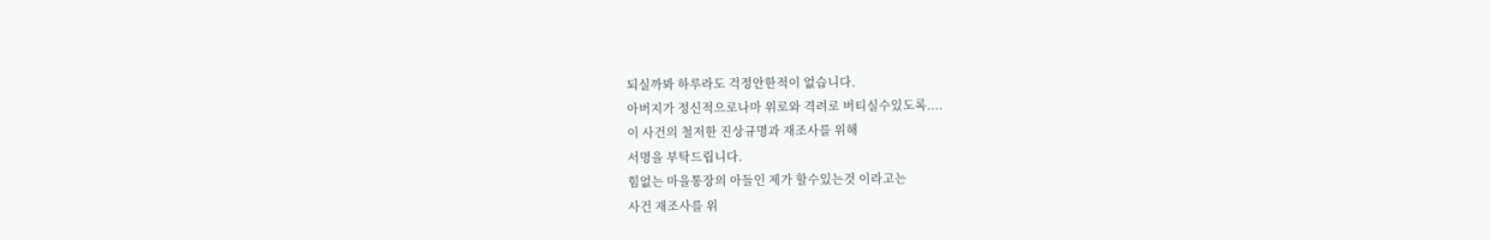되실까봐 하루라도 걱정안한적이 없습니다.
아버지가 정신적으로나마 위로와 격려로 버티실수있도록....
이 사건의 철저한 진상규명과 재조사를 위해
서명을 부탁드립니다.
힘없는 마을통장의 아들인 제가 할수있는것 이라고는
사건 재조사를 위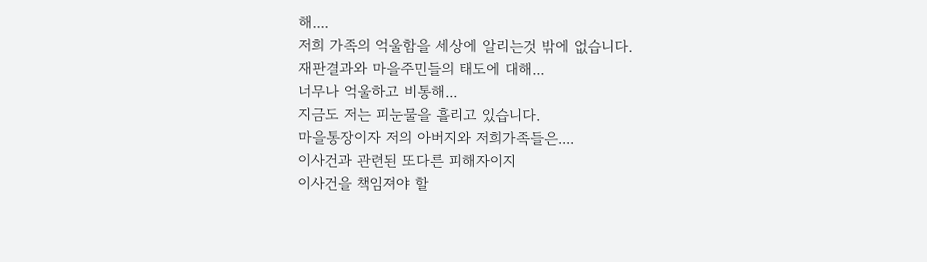해....
저희 가족의 억울함을 세상에 알리는것 밖에 없습니다.
재판결과와 마을주민들의 태도에 대해...
너무나 억울하고 비통해...
지금도 저는 피눈물을 흘리고 있습니다.
마을통장이자 저의 아버지와 저희가족들은....
이사건과 관련된 또다른 피해자이지
이사건을 책임져야 할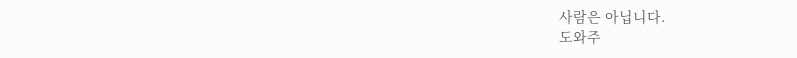사람은 아닙니다.
도와주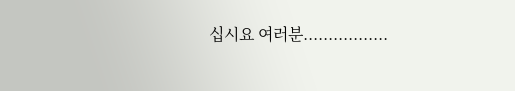십시요 여러분.................